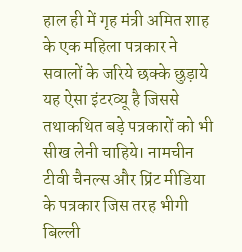हाल ही में गृह मंत्री अमित शाह के एक महिला पत्रकार ने सवालों के जरिये छक्के छुड़ाये यह ऐसा इंटरव्यू है जिससे तथाकथित बड़े पत्रकारों को भी सीख लेनी चाहिये। नामचीन टीवी चैनल्स और प्रिंट मीडिया के पत्रकार जिस तरह भीगी बिल्ली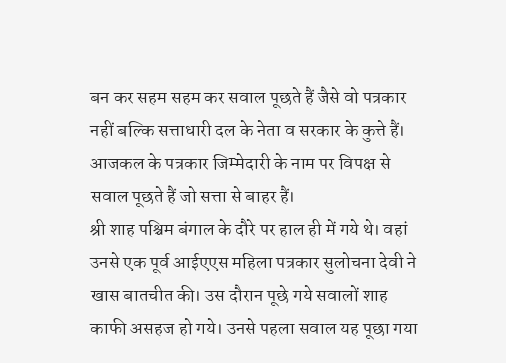बन कर सहम सहम कर सवाल पूछते हैं जैसे वो पत्रकार नहीं बल्कि सत्ताधारी दल के नेता व सरकार के कुत्ते हैं। आजकल के पत्रकार जिम्मेदारी के नाम पर विपक्ष से सवाल पूछते हैं जो सत्ता से बाहर हैं।
श्री शाह पश्चिम बंगाल के दौरे पर हाल ही में गये थे। वहां उनसे एक पूर्व आईएएस महिला पत्रकार सुलोचना देवी ने खास बातचीत की। उस दौरान पूछे गये सवालों शाह काफी असहज हो गये। उनसे पहला सवाल यह पूछा गया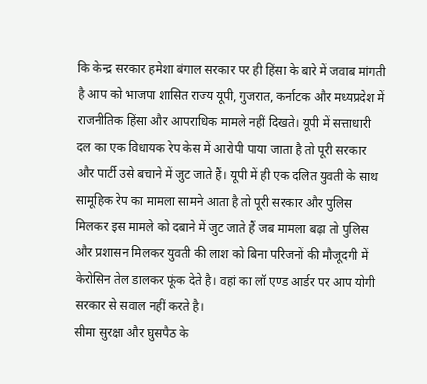कि केन्द्र सरकार हमेशा बंगाल सरकार पर ही हिंसा के बारे में जवाब मांगती है आप को भाजपा शासित राज्य यूपी, गुजरात, कर्नाटक और मध्यप्रदेश में राजनीतिक हिंसा और आपराधिक मामले नहीं दिखते। यूपी में सत्ताधारी दल का एक विधायक रेप केस में आरोपी पाया जाता है तो पूरी सरकार और पार्टी उसे बचाने में जुट जाते हैं। यूपी में ही एक दलित युवती के साथ सामूहिक रेप का मामला सामने आता है तो पूरी सरकार और पुलिस मिलकर इस मामले को दबाने में जुट जाते हैं जब मामला बढ़ा तो पुलिस और प्रशासन मिलकर युवती की लाश को बिना परिजनों की मौजूदगी में केरोसिन तेल डालकर फूंक देते है। वहां का लॉ एण्ड आर्डर पर आप योगी सरकार से सवाल नहीं करते है।
सीमा सुरक्षा और घुसपैठ के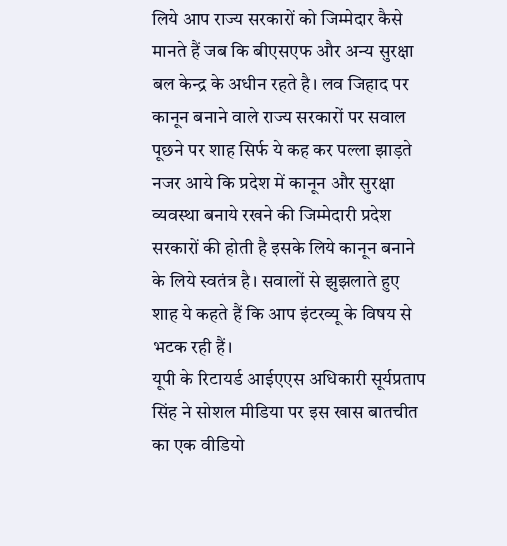लिये आप राज्य सरकारों को जिम्मेदार कैसे मानते हैं जब कि बीएसएफ और अन्य सुरक्षा बल केन्द्र के अधीन रहते है। लव जिहाद पर कानून बनाने वाले राज्य सरकारों पर सवाल पूछने पर शाह सिर्फ ये कह कर पल्ला झाड़ते नजर आये कि प्रदेश में कानून और सुरक्षा व्यवस्था बनाये रखने की जिम्मेदारी प्रदेश सरकारों की होती है इसके लिये कानून बनाने के लिये स्वतंत्र है। सवालों से झुझलाते हुए शाह ये कहते हैं कि आप इंटरव्यू के विषय से भटक रही हैं।
यूपी के रिटायर्ड आईएएस अधिकारी सूर्यप्रताप सिंह ने सोशल मीडिया पर इस खास बातचीत का एक वीडियो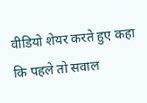वीडियो शेयर करते हुए कहा कि पहले तो सवाल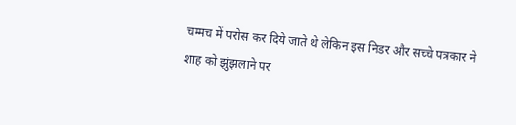चम्मच में परोस कर दिये जाते थे लेकिन इस निडर और सच्चे पत्रकार ने शाह को झुंझलाने पर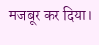मजबूर कर दिया।